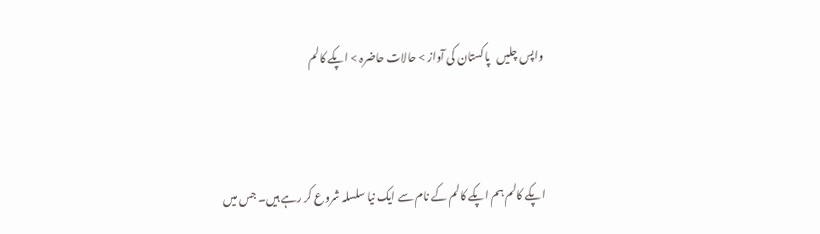واپس چلیں   پاکستان کی آواز > حالات حاضرہ > اپکے کالم



اپکے کالم ہم اپکے کالم کے نام سے ایک نیا سلسلہ شروع کر رہے ہیں۔ جس میں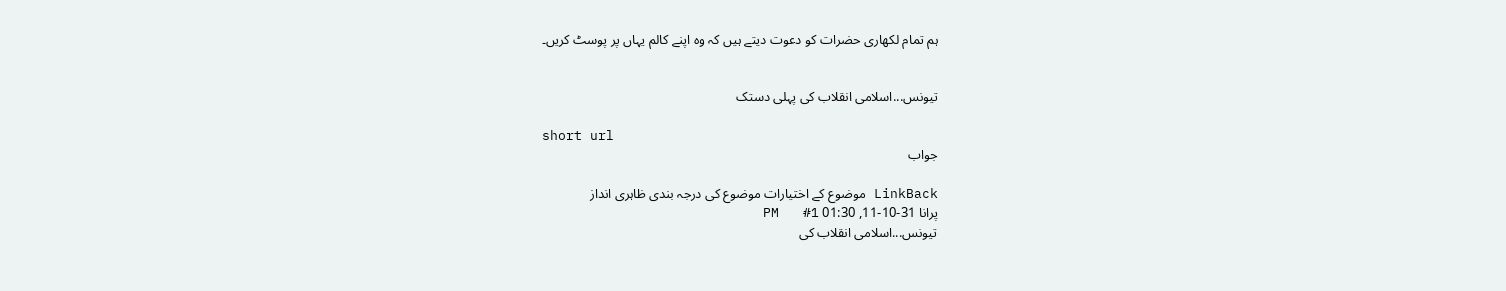ہم تمام لکھاری حضرات کو دعوت دیتے ہیں کہ وہ اپنے کالم یہاں پر پوسٹ کریں۔


تیونس...اسلامی انقلاب کی پہلی دستک

short url
جواب

LinkBack موضوع کے اختیارات موضوع کی درجہ بندی ظاہری انداز
پرانا 31-10-11, 01:30 PM   #1
تیونس...اسلامی انقلاب کی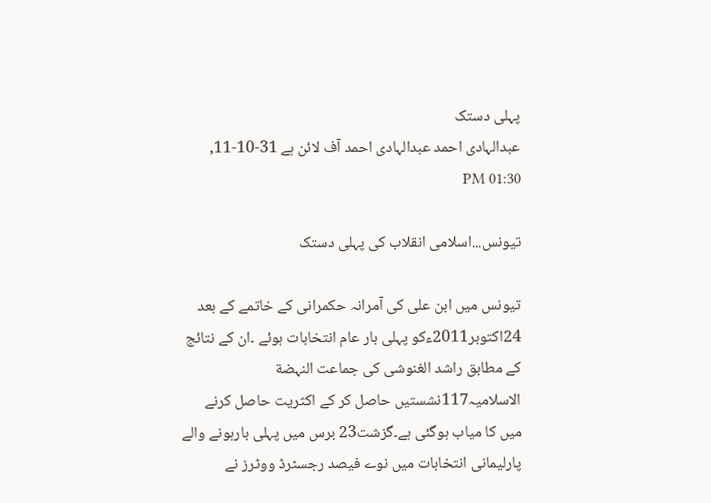پہلی دستک
عبدالہادی احمد عبدالہادی احمد آف لائن ہے 31-10-11, 01:30 PM

تیونس...اسلامی انقلاب کی پہلی دستک

تیونس میں ابن علی کی آمرانہ حکمرانی کے خاتمے کے بعد 24اکتوبر2011ءکو پہلی بار عام انتخابات ہوئے ۔ان کے نتائج کے مطابق راشد الغنوشی کی جماعت النہضة الاسلامیہ117نشستیں حاصل کر کے اکثریت حاصل کرنے میں کا میاب ہوگئی ہے۔گزشت23 برس میں پہلی بارہونے والے پارلیمانی انتخابات میں نوے فیصد رجسٹرڈ ووٹرز نے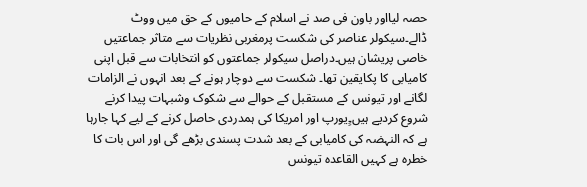حصہ لیااور باون فی صد نے اسلام کے حامیوں کے حق میں ووٹ ڈالے۔سیکولر عناصر کی شکست پرمغربی نظریات سے متاثر جماعتیں خاصی پریشان ہیں۔دراصل سیکولر جماعتوں کو انتخابات سے قبل اپنی کامیابی کا پکایقین تھا۔ شکست سے دوچار ہونے کے بعد انہوں نے الزامات لگانے اور تیونس کے مستقبل کے حوالے سے شکوک وشبہات پیدا کرنے شروع کردیے ہیں۔ٍیورپ اور امریکا کی ہمدردی حاصل کرنے کے لیے کہا جارہا ہے کہ النہضہ کی کامیابی کے بعد شدت پسندی بڑھے گی اور اس بات کا خطرہ ہے کہیں القاعدہ تیونس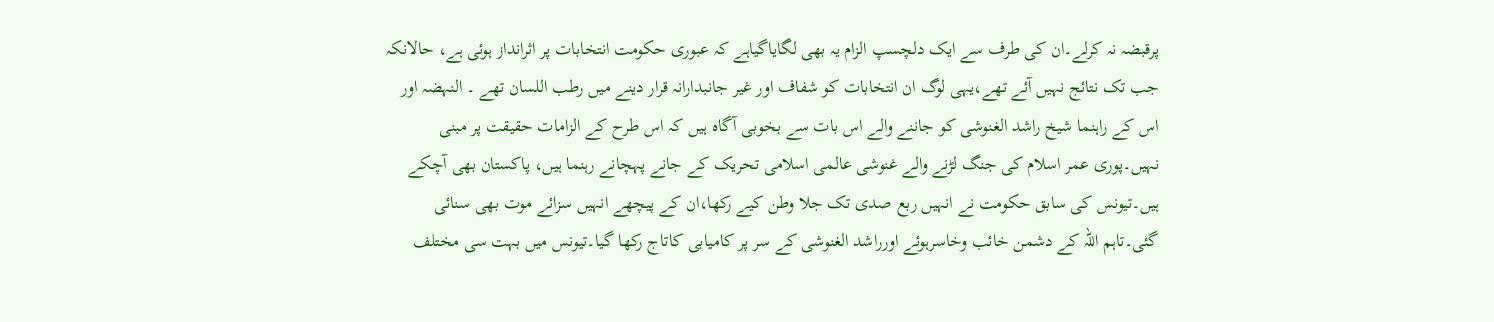پرقبضہ نہ کرلے۔ان کی طرف سے ایک دلچسپ الزام یہ بھی لگایاگیاہے کہ عبوری حکومت انتخابات پر اثرانداز ہوئی ہے، حالانکہ جب تک نتائج نہیں آئے تھے،یہی لوگ ان انتخابات کو شفاف اور غیر جانبدارانہ قرار دینے میں رطب اللسان تھے ۔ النہضہ اور اس کے راہنما شیخ راشد الغنوشی کو جاننے والے اس بات سے بخوبی آگاہ ہیں کہ اس طرح کے الزامات حقیقت پر مبنی نہیں۔پوری عمر اسلام کی جنگ لڑنے والے غنوشی عالمی اسلامی تحریک کے جانے پہچانے رہنما ہیں، پاکستان بھی آچکے ہیں۔تیونس کی سابق حکومت نے انہیں ربع صدی تک جلا وطن کیے رکھا،ان کے پیچھے انہیں سزائے موت بھی سنائی گئی۔تاہم اللہ کے دشمن خائب وخاسرہوئے اورراشد الغنوشی کے سر پر کامیابی کاتاج رکھا گیا۔تیونس میں بہت سی مختلف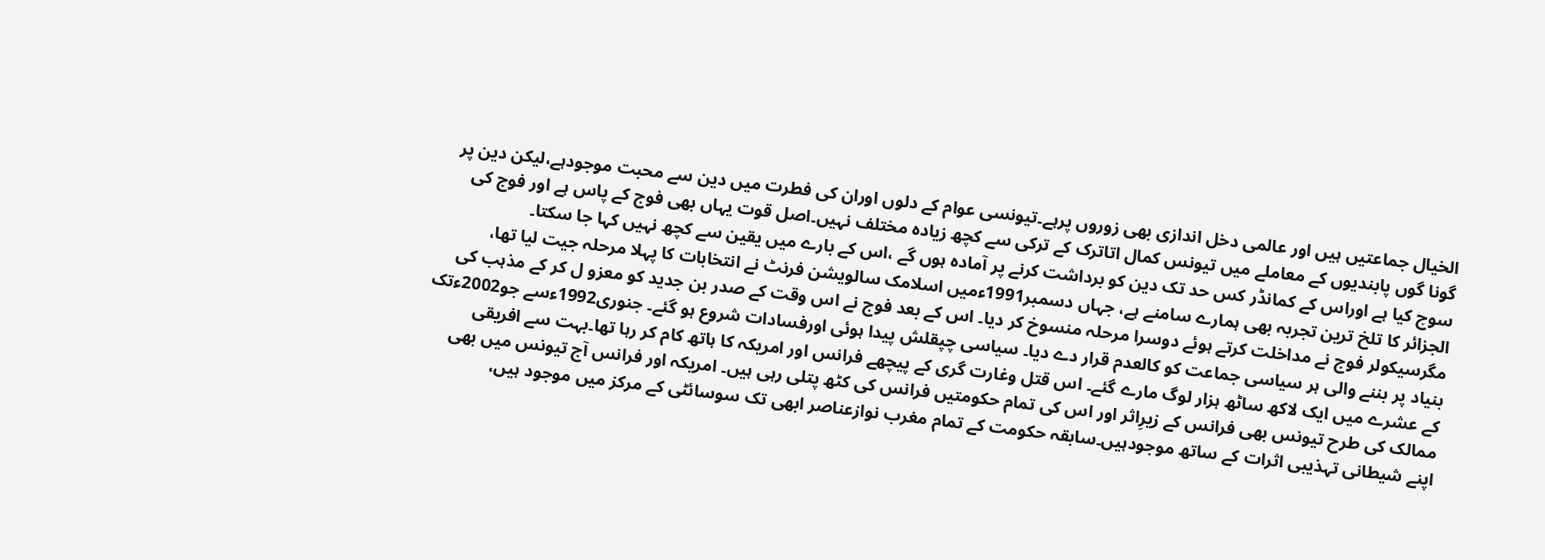الخیال جماعتیں ہیں اور عالمی دخل اندازی بھی زوروں پرہے۔تیونسی عوام کے دلوں اوران کی فطرت میں دین سے محبت موجودہے،لیکن دین پر گونا گوں پابندیوں کے معاملے میں تیونس کمال اتاترک کے ترکی سے کچھ زیادہ مختلف نہیں۔اصل قوت یہاں بھی فوج کے پاس ہے اور فوج کی سوچ کیا ہے اوراس کے کمانڈر کس حد تک دین کو برداشت کرنے پر آمادہ ہوں گے ،اس کے بارے میں یقین سے کچھ نہیں کہا جا سکتا۔
الجزائر کا تلخ ترین تجربہ بھی ہمارے سامنے ہے، جہاں دسمبر1991ءمیں اسلامک سالویشن فرنٹ نے انتخابات کا پہلا مرحلہ جیت لیا تھا، مگرسیکولر فوج نے مداخلت کرتے ہوئے دوسرا مرحلہ منسوخ کر دیا۔ اس کے بعد فوج نے اس وقت کے صدر بن جدید کو معزو ل کر کے مذہب کی بنیاد پر بننے والی ہر سیاسی جماعت کو کالعدم قرار دے دیا۔ سیاسی چپقلش پیدا ہوئی اورفسادات شروع ہو گئے۔ جنوری1992ءسے جو2002ءتک کے عشرے میں ایک لاکھ ساٹھ ہزار لوگ مارے گئے۔ اس قتل وغارت گری کے پیچھے فرانس اور امریکہ کا ہاتھ کام کر رہا تھا۔بہت سے افریقی ممالک کی طرح تیونس بھی فرانس کے زیرِاثر اور اس کی تمام حکومتیں فرانس کی کٹھ پتلی رہی ہیں۔ امریکہ اور فرانس آج تیونس میں بھی اپنے شیطانی تہذیبی اثرات کے ساتھ موجودہیں۔سابقہ حکومت کے تمام مغرب نوازعناصر ابھی تک سوسائٹی کے مرکز میں موجود ہیں،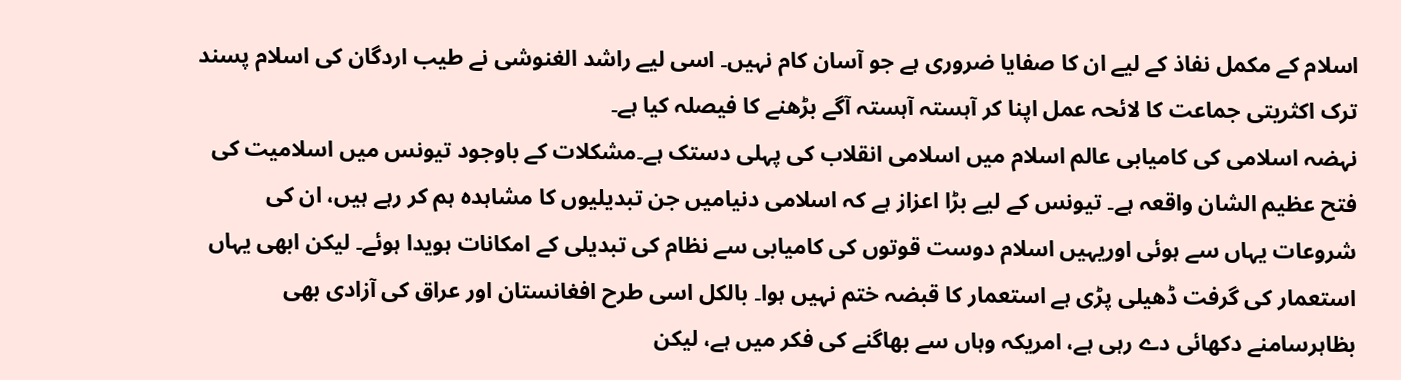اسلام کے مکمل نفاذ کے لیے ان کا صفایا ضروری ہے جو آسان کام نہیں۔ اسی لیے راشد الغنوشی نے طیب اردگان کی اسلام پسند ترک اکثریتی جماعت کا لائحہ عمل اپنا کر آہستہ آہستہ آگے بڑھنے کا فیصلہ کیا ہے۔
نہضہ اسلامی کی کامیابی عالم اسلام میں اسلامی انقلاب کی پہلی دستک ہے۔مشکلات کے باوجود تیونس میں اسلامیت کی فتح عظیم الشان واقعہ ہے۔ تیونس کے لیے بڑا اعزاز ہے کہ اسلامی دنیامیں جن تبدیلیوں کا مشاہدہ ہم کر رہے ہیں، ان کی شروعات یہاں سے ہوئی اوریہیں اسلام دوست قوتوں کی کامیابی سے نظام کی تبدیلی کے امکانات ہویدا ہوئے۔ لیکن ابھی یہاں استعمار کی گرفت ڈھیلی پڑی ہے استعمار کا قبضہ ختم نہیں ہوا۔ بالکل اسی طرح افغانستان اور عراق کی آزادی بھی بظاہرسامنے دکھائی دے رہی ہے، امریکہ وہاں سے بھاگنے کی فکر میں ہے، لیکن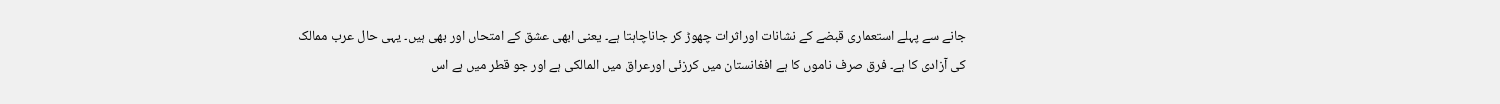جانے سے پہلے استعماری قبضے کے نشانات اوراثرات چھوڑ کر جاناچاہتا ہے۔ یعنی ابھی عشق کے امتحاں اور بھی ہیں۔ یہی حال عرب ممالک کی آزادی کا ہے۔ فرق صرف ناموں کا ہے افغانستان میں کرزئی اورعراق میں المالکی ہے اور جو قطر میں ہے اس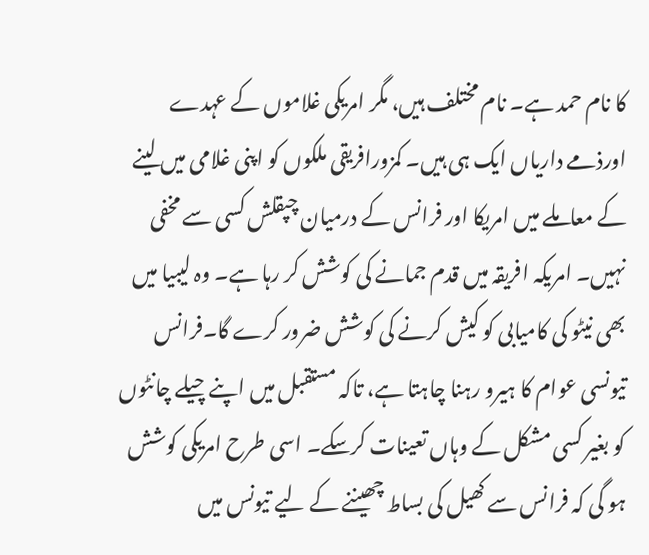کا نام حمد ہے۔ نام مختلف ہیں، مگر امریکی غلاموں کے عہدے اورذمے داریاں ایک ہی ہیں۔ کمزورافریقی ملکوں کو اپنی غلامی میں لینے کے معاملے میں امریکا اور فرانس کے درمیان چپقلش کسی سے مخفی نہیں۔ امریکہ افریقہ میں قدم جمانے کی کوشش کر رہا ہے۔ وہ لیبیا میں بھی نیٹو کی کامیابی کو کیش کرنے کی کوشش ضرور کرے گا۔فرانس تیونسی عوام کا ہیرو رہنا چاہتا ہے، تاکہ مستقبل میں اپنے چیلے چانٹوں کو بغیر کسی مشکل کے وہاں تعینات کرسکے۔ اسی طرح امریکی کوشش ہو گی کہ فرانس سے کھیل کی بساط چھیننے کے لیے تیونس میں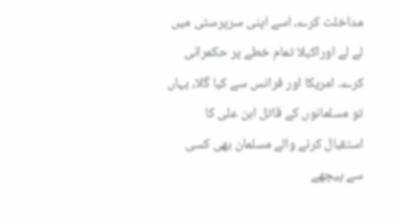مداخلت کرے، اسے اپنی سرپرستی میں لے لے اوراکیلا تمام خطے پر حکمرانی کرے۔ امریکا اور فرانس سے کیا گلا، یہاں تو مسلمانوں کے قاتل ابن علی کا استقبال کرنے والے مسلمان بھی کسی سے پیچھے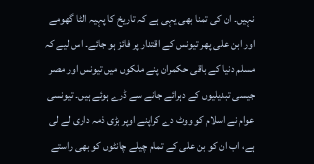نہیں۔ ان کی تمنا بھی یہی ہے کہ تاریخ کا پہیہ الٹا گھومے اور ابن علی پھر تیونس کے اقتدار پر فائز ہو جائے۔ اس لیے کہ مسلم دنیا کے باقی حکمران پنے ملکوں میں تیونس اور مصر جیسی تبدیلیوں کے دہرائے جانے سے ڈرے ہوئے ہیں۔ تیونسی عوام نے اسلام کو ووٹ دے کراپنے اوپر بڑی ذمہ داری لے لی ہے، اب ان کو بن علی کے تمام چیلے چانٹوں کو بھی راستے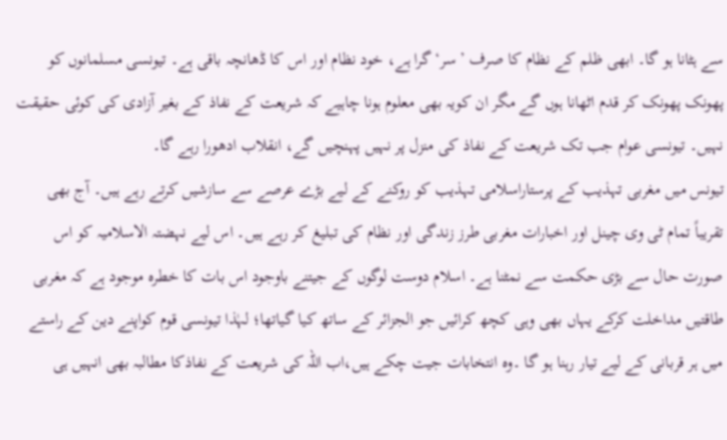سے ہٹانا ہو گا۔ ابھی ظلم کے نظام کا صرف ’سر‘ گرا ہے، خود نظام اور اس کا ڈھانچہ باقی ہے۔ تیونسی مسلمانوں کو پھونک پھونک کر قدم اٹھانا ہوں گے مگر ان کویہ بھی معلوم ہونا چاہیے کہ شریعت کے نفاذ کے بغیر آزادی کی کوئی حقیقت نہیں۔ تیونسی عوام جب تک شریعت کے نفاذ کی منزل پر نہیں پہنچیں گے، انقلاب ادھورا رہے گا۔
تیونس میں مغربی تہذیب کے پرستاراسلامی تہذیب کو روکنے کے لیے بڑے عرصے سے سازشیں کرتے رہے ہیں۔ آج بھی تقریباً تمام ٹی وی چینل اور اخبارات مغربی طرز زندگی اور نظام کی تبلیغ کر رہے ہیں۔ اس لیے نہضتہ الاسلامیہ کو اس صورت حال سے بڑی حکمت سے نمٹنا ہے۔ اسلام دوست لوگوں کے جیتنے باوجود اس بات کا خطرہ موجود ہے کہ مغربی طاقتیں مداخلت کرکے یہاں بھی وہی کچھ کرائیں جو الجزائر کے ساتھ کیا گیاتھا؛ لہٰذا تیونسی قوم کواپنے دین کے راستے میں ہر قربانی کے لیے تیار رہنا ہو گا ۔وہ انتخابات جیت چکے ہیں،اب اللہ کی شریعت کے نفاذکا مطالبہ بھی انہیں ہی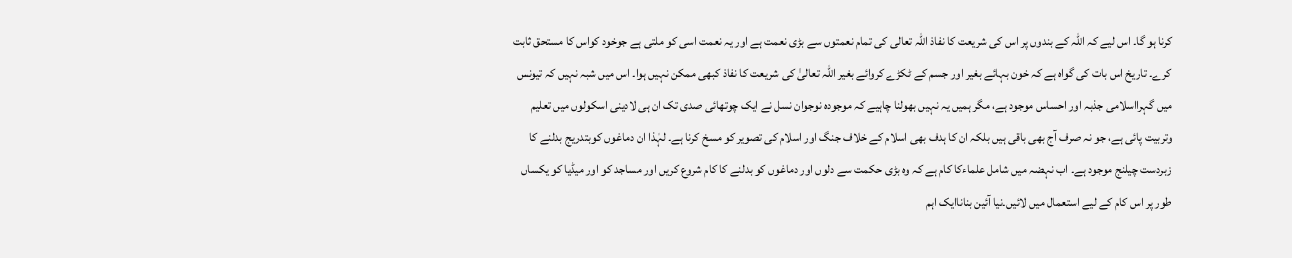کرنا ہو گا۔ اس لیے کہ اللہ کے بندوں پر اس کی شریعت کا نفاذ اللہ تعالی کی تمام نعمتوں سے بڑی نعمت ہے اور یہ نعمت اسی کو ملتی ہے جوخود کواس کا مستحق ثابت کرے۔ تاریخ اس بات کی گواہ ہے کہ خون بہائے بغیر اور جسم کے ٹکڑے کروائے بغیر اللہ تعالیٰ کی شریعت کا نفاذ کبھی ممکن نہیں ہوا۔ اس میں شبہ نہیں کہ تیونس میں گہرااسلامی جذبہ اور احساس موجود ہے، مگر ہمیں یہ نہیں بھولنا چاہیے کہ موجودہ نوجوان نسل نے ایک چوتھائی صدی تک ان ہی لادینی اسکولوں میں تعلیم وتربیت پائی ہے، جو نہ صرف آج بھی باقی ہیں بلکہ ان کا ہدف بھی اسلام کے خلاف جنگ اور اسلام کی تصویر کو مسخ کرنا ہے۔ لہٰذا ان دماغوں کوبتدریج بدلنے کا زبردست چیلنج موجود ہے۔ اب نہضہ میں شامل علماءکا کام ہے کہ وہ بڑی حکمت سے دلوں اور دماغوں کو بدلنے کا کام شروع کریں اور مساجد کو اور میڈیا کو یکساں طور پر اس کام کے لیے استعمال میں لائیں۔نیا آئین بناناایک اہم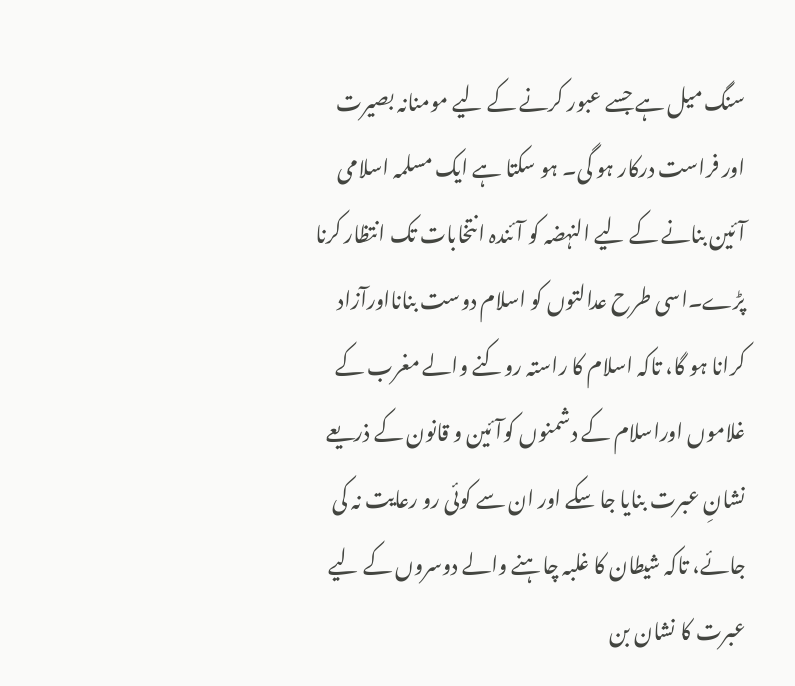سنگ میل ہے جسے عبور کرنے کے لیے مومنانہ بصیرت اور فراست درکار ہو گی۔ ہو سکتا ہے ایک مسلمہ اسلامی آئین بنانے کے لیے النہضہ کو آئندہ انتخابات تک انتظار کرنا پڑے۔اسی طرح عدالتوں کو اسلام دوست بنانااورآزاد کرانا ہو گا، تاکہ اسلام کا راستہ روکنے والے مغرب کے غلاموں اوراسلام کے دشمنوں کوآئین و قانون کے ذریعے نشانِ عبرت بنایا جا سکے اور ان سے کوئی رو رعایت نہ کی جائے، تاکہ شیطان کا غلبہ چاہنے والے دوسروں کے لیے عبرت کا نشان بن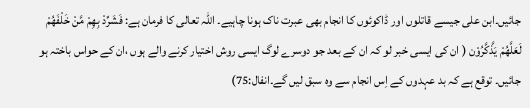جائیں۔ابن علی جیسے قاتلوں اور ڈاکوئوں کا انجام بھی عبرت ناک ہونا چاہیے۔ اللہ تعالی کا فرمان ہے: فَشَرِّدْ بِهِمْ مَّنْ خَلْفَهُمْ لَعَلَّهُمْ يَذَّكَّرُوْن ( ان کی ایسی خبر لو کہ ان کے بعد جو دوسرے لوگ ایسی روش اختیار کرنے والے ہوں ،ان کے حواس باختہ ہو جائیں۔ توقع ہے کہ بد عہدوں کے اِس انجام سے وہ سبق لیں گے۔انفال:75)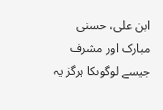ابن علی، حسنی مبارک اور مشرف جیسے لوگوںکا ہرگز یہ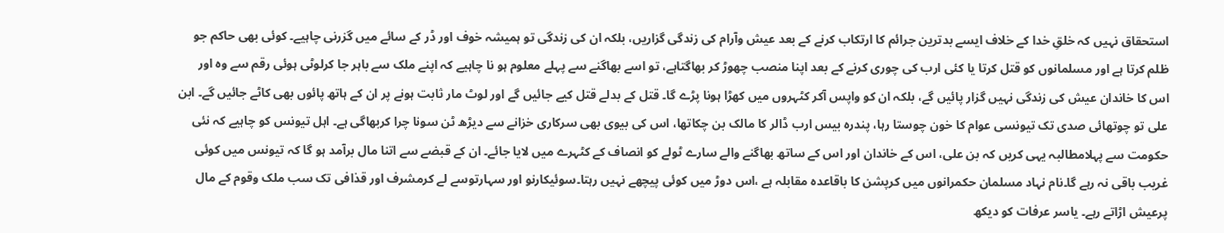استحقاق نہیں کہ خلقِ خدا کے خلاف ایسے بدترین جرائم کا ارتکاب کرنے کے بعد عیش وآرام کی زندگی گزاریں، بلکہ ان کی زندگی تو ہمیشہ خوف اور ڈر کے سائے میں گزرنی چاہیے۔ کوئی بھی حاکم جو ظلم کرتا ہے اور مسلمانوں کو قتل کرتا یا کئی ارب کی چوری کرنے کے بعد اپنا منصب چھوڑ کر بھاگتاہے، تو اسے بھاگنے سے پہلے معلوم ہو نا چاہیے کہ اپنے ملک سے باہر جا کرلوٹی ہوئی رقم سے وہ اور اس کا خاندان عیش کی زندگی نہیں گزار پائیں گے، بلکہ ان کو واپس آکر کٹہروں میں کھڑا ہونا پڑے گا۔ قتل کے بدلے قتل کیے جائیں گے اور لوٹ مار ثابت ہونے پر ان کے ہاتھ پائوں بھی کاٹے جائیں گے۔ ابن علی تو چوتھائی صدی تک تیونسی عوام کا خون چوستا رہا، پندرہ بیس ارب ڈالر کا مالک بن چکاتھا، اس کی بیوی بھی سرکاری خزانے سے دیڑھ ٹن سونا چرا کربھاگی ہے۔ اہل تیونس کو چاہیے کہ نئی حکومت سے پہلامطالبہ یہی کریں کہ بن علی، اس کے خاندان اور اس کے ساتھ بھاگنے والے سارے ٹولے کو انصاف کے کٹہرے میں لایا جائے۔ ان کے قبضے سے اتنا مال برآمد ہو گا کہ تیونس میں کوئی غریب باقی نہ رہے گا۔نام نہاد مسلمان حکمرانوں میں کرپشن کا باقاعدہ مقابلہ ہے ،اس دوڑ میں کوئی پیچھے نہیں رہتا۔سوئیکارنو اور سہارتوسے لے کرمشرف اور قذافی تک سب ملک وقوم کے مال پرعیش اڑاتے رہے۔ یاسر عرفات کو دیکھ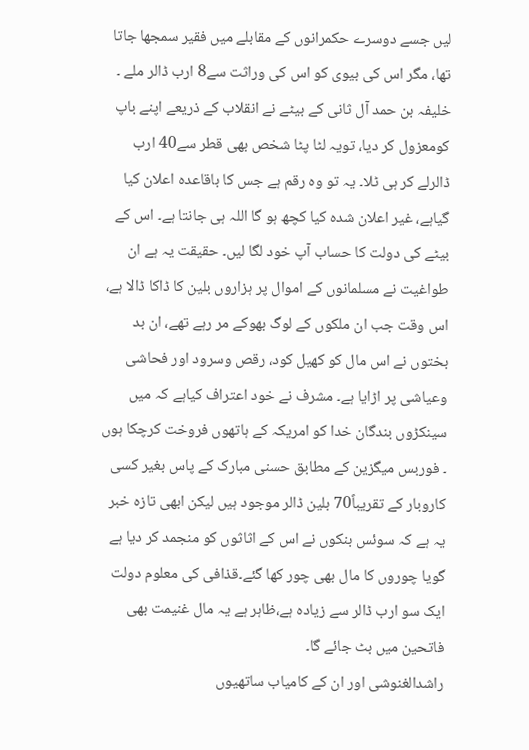لیں جسے دوسرے حکمرانوں کے مقابلے میں فقیر سمجھا جاتا تھا، مگر اس کی بیوی کو اس کی وراثت سے8 ارب ڈالر ملے ۔ خلیفہ بن حمد آل ثانی کے بیٹے نے انقلاب کے ذریعے اپنے باپ کومعزول کر دیا، تویہ لٹا پٹا شخص بھی قطر سے40 ارب ڈالرلے کر ہی ٹلا۔ یہ تو وہ رقم ہے جس کا باقاعدہ اعلان کیا گیاہے، غیر اعلان شدہ کیا کچھ ہو گا اللہ ہی جانتا ہے۔ اس کے بیٹے کی دولت کا حساب آپ خود لگا لیں۔ حقیقت یہ ہے ان طواغیت نے مسلمانوں کے اموال پر ہزاروں بلین کا ڈاکا ڈالا ہے، اس وقت جب ان ملکوں کے لوگ بھوکے مر رہے تھے، ان بد بختوں نے اس مال کو کھیل کود، رقص وسرود اور فحاشی وعیاشی پر اڑایا ہے۔ مشرف نے خود اعتراف کیاہے کہ میں سینکڑوں بندگان خدا کو امریکہ کے ہاتھوں فروخت کرچکا ہوں ۔ فوربس میگزین کے مطابق حسنی مبارک کے پاس بغیر کسی کاروبار کے تقریباً70 بلین ڈالر موجود ہیں لیکن ابھی تازہ خبر یہ ہے کہ سوئس بنکوں نے اس کے اثاثوں کو منجمد کر دیا ہے گویا چوروں کا مال بھی چور کھا گئے۔قذافی کی معلوم دولت ایک سو ارب ڈالر سے زیادہ ہے،ظاہر ہے یہ مال غنیمت بھی فاتحین میں بٹ جائے گا۔
راشدالغنوشی اور ان کے کامیاب ساتھیوں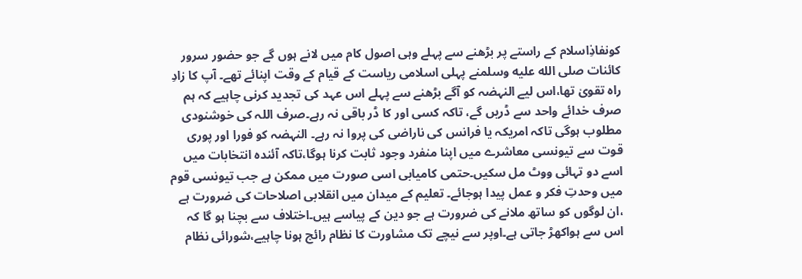کونفاذِاسلام کے راستے پر بڑھنے سے پہلے وہی اصول کام میں لانے ہوں گے جو حضور سرور کائنات صلى الله عليه وسلمنے پہلی اسلامی ریاست کے قیام کے وقت اپنائے تھے۔ آپ کا زادِ راہ تقویٰ تھا،اس لیے النہضہ کو آگے بڑھنے سے پہلے اس عہد کی تجدید کرنی چاہیے کہ ہم صرف خدائے واحد سے ڈریں گے، تاکہ کسی اور کا ڈر باقی نہ رہے۔صرف اللہ کی خوشنودی مطلوب ہوگی تاکہ امریکہ یا فرانس کی ناراضی کی پروا نہ رہے۔ النہضہ کو فورا اور پوری قوت سے تیونسی معاشرے میں اپنا منفرد وجود ثابت کرنا ہوگا،تاکہ آئندہ انتخابات میں اسے دو تہائی ووٹ مل سکیں۔حتمی کامیابی اسی صورت میں ممکن ہے جب تیونسی قوم میں وحدتِ فکر و عمل پیدا ہوجائے۔ تعلیم کے میدان میں انقلابی اصلاحات کی ضرورت ہے ،ان لوگوں کو ساتھ ملانے کی ضرورت ہے جو دین کے پیاسے ہیں۔اختلاف سے بچنا ہو گا کہ اس سے ہواکھڑ جاتی ہے۔اوپر سے نیچے تک مشاورت کا نظام رائج ہونا چاہیے،شورائی نظام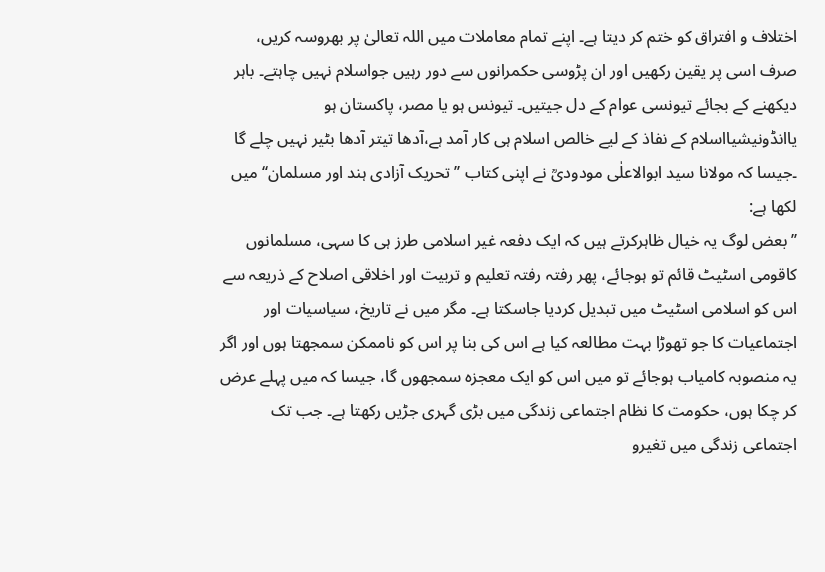اختلاف و افتراق کو ختم کر دیتا ہے۔ اپنے تمام معاملات میں اللہ تعالیٰ پر بھروسہ کریں، صرف اسی پر یقین رکھیں اور ان پڑوسی حکمرانوں سے دور رہیں جواسلام نہیں چاہتے۔ باہر دیکھنے کے بجائے تیونسی عوام کے دل جیتیں۔ تیونس ہو یا مصر، پاکستان ہو یاانڈونیشیااسلام کے نفاذ کے لیے خالص اسلام ہی کار آمد ہے،آدھا تیتر آدھا بٹیر نہیں چلے گا ۔جیسا کہ مولانا سید ابوالاعلٰی مودودیؒ نے اپنی کتاب ’’تحریک آزادی ہند اور مسلمان‘‘ میں لکھا ہے:
’’بعض لوگ یہ خیال ظاہرکرتے ہیں کہ ایک دفعہ غیر اسلامی طرز ہی کا سہی، مسلمانوں کاقومی اسٹیٹ قائم تو ہوجائے، پھر رفتہ رفتہ تعلیم و تربیت اور اخلاقی اصلاح کے ذریعہ سے اس کو اسلامی اسٹیٹ میں تبدیل کردیا جاسکتا ہے۔ مگر میں نے تاریخ، سیاسیات اور اجتماعیات کا جو تھوڑا بہت مطالعہ کیا ہے اس کی بنا پر اس کو ناممکن سمجھتا ہوں اور اگر یہ منصوبہ کامیاب ہوجائے تو میں اس کو ایک معجزہ سمجھوں گا، جیسا کہ میں پہلے عرض کر چکا ہوں، حکومت کا نظام اجتماعی زندگی میں بڑی گہری جڑیں رکھتا ہے۔ جب تک اجتماعی زندگی میں تغیرو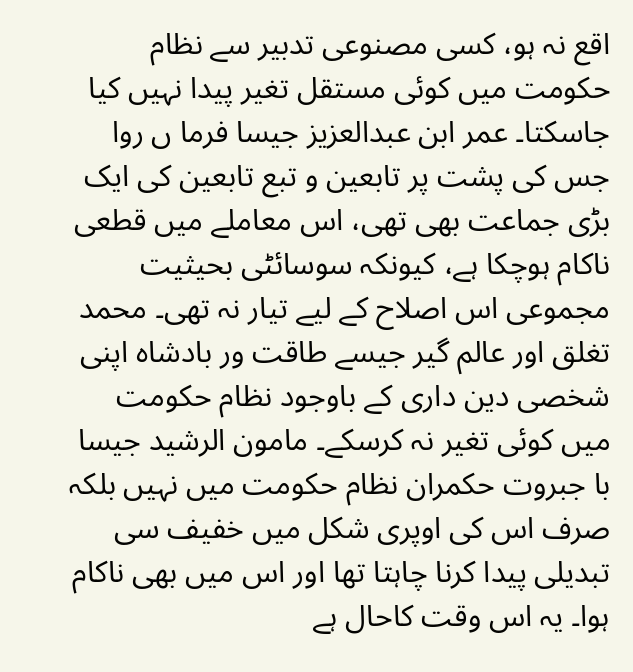اقع نہ ہو، کسی مصنوعی تدبیر سے نظام حکومت میں کوئی مستقل تغیر پیدا نہیں کیا جاسکتا۔ عمر ابن عبدالعزیز جیسا فرما ں روا جس کی پشت پر تابعین و تبع تابعین کی ایک بڑی جماعت بھی تھی، اس معاملے میں قطعی ناکام ہوچکا ہے، کیونکہ سوسائٹی بحیثیت مجموعی اس اصلاح کے لیے تیار نہ تھی۔ محمد تغلق اور عالم گیر جیسے طاقت ور بادشاہ اپنی شخصی دین داری کے باوجود نظام حکومت میں کوئی تغیر نہ کرسکے۔ مامون الرشید جیسا با جبروت حکمران نظام حکومت میں نہیں بلکہ صرف اس کی اوپری شکل میں خفیف سی تبدیلی پیدا کرنا چاہتا تھا اور اس میں بھی ناکام ہوا۔ یہ اس وقت کاحال ہے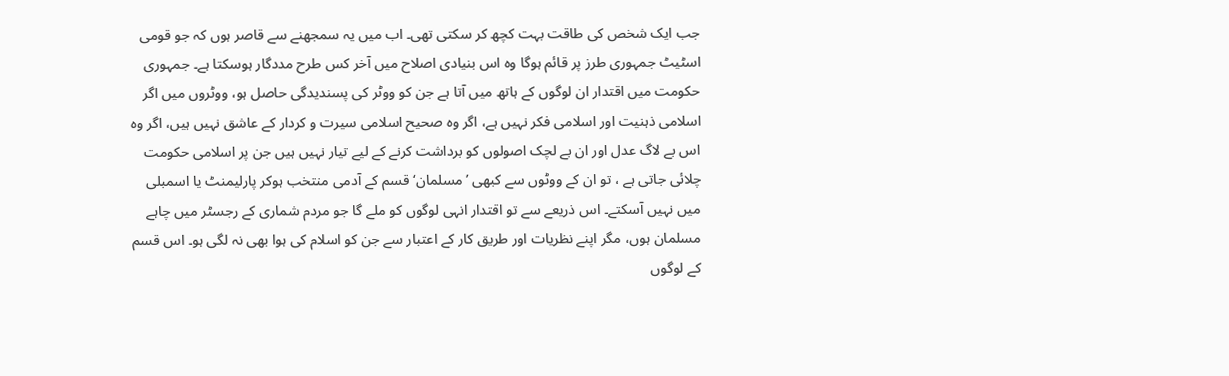جب ایک شخص کی طاقت بہت کچھ کر سکتی تھی۔ اب میں یہ سمجھنے سے قاصر ہوں کہ جو قومی اسٹیٹ جمہوری طرز پر قائم ہوگا وہ اس بنیادی اصلاح میں آخر کس طرح مددگار ہوسکتا ہے۔ جمہوری حکومت میں اقتدار ان لوگوں کے ہاتھ میں آتا ہے جن کو ووٹر کی پسندیدگی حاصل ہو، ووٹروں میں اگر اسلامی ذہنیت اور اسلامی فکر نہیں ہے، اگر وہ صحیح اسلامی سیرت و کردار کے عاشق نہیں ہیں، اگر وہ اس بے لاگ عدل اور ان بے لچک اصولوں کو برداشت کرنے کے لیے تیار نہیں ہیں جن پر اسلامی حکومت چلائی جاتی ہے ، تو ان کے ووٹوں سے کبھی ’مسلمان‘ قسم کے آدمی منتخب ہوکر پارلیمنٹ یا اسمبلی میں نہیں آسکتے۔ اس ذریعے سے تو اقتدار انہی لوگوں کو ملے گا جو مردم شماری کے رجسٹر میں چاہے مسلمان ہوں، مگر اپنے نظریات اور طریق کار کے اعتبار سے جن کو اسلام کی ہوا بھی نہ لگی ہو۔ اس قسم کے لوگوں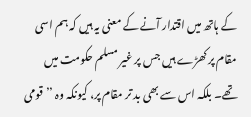کے ہاتھ میں اقتدار آنے کے معنی یہ ہیں کہ ہم اسی مقام پر کھڑے ہیں جس پر غیر مسلم حکومت میں تھے۔ بلکہ اس سے بھی بد تر مقام پر، کیونکہ وہ ’’قومی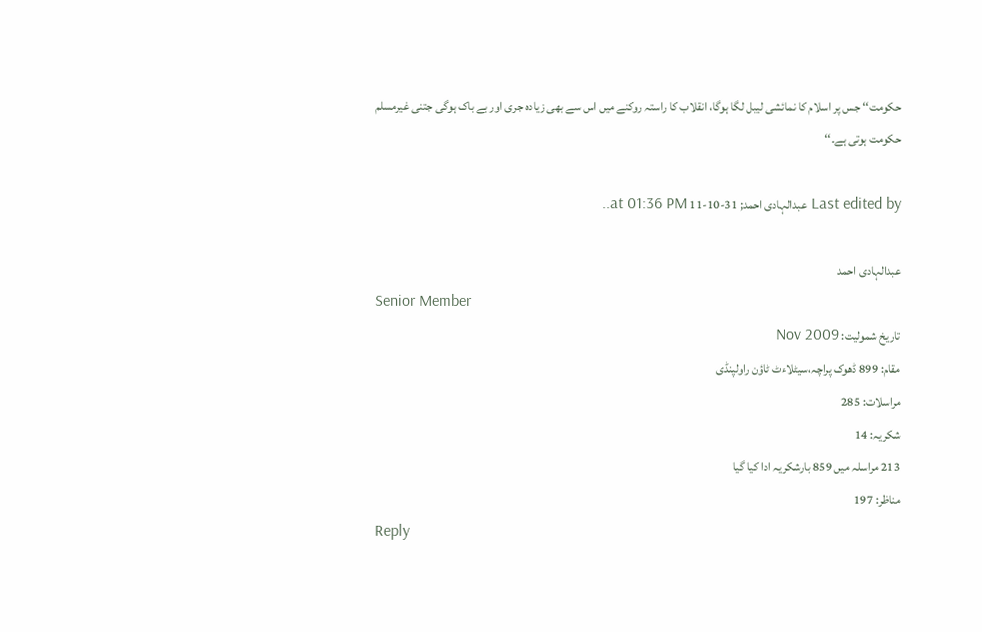حکومت‘‘ جس پر اسلام کا نمائشی لیبل لگا ہوگا، انقلاب کا راستہ روکنے میں اس سے بھی زیادہ جری اور بے باک ہوگی جتنی غیرمسلم حکومت ہوتی ہے۔‘‘

Last edited by عبدالہادی احمد; 31-10-11 at 01:36 PM..

عبدالہادی احمد
Senior Member
تاریخ شمولیت: Nov 2009
مقام: 899 ڈھوک پراچہ،سیٹلاءٹ ٹاؤن راولپنڈی
مراسلات: 285
شکریہ: 14
213 مراسلہ میں 859 بارشکریہ ادا کیا گیا
مناظر: 197
Reply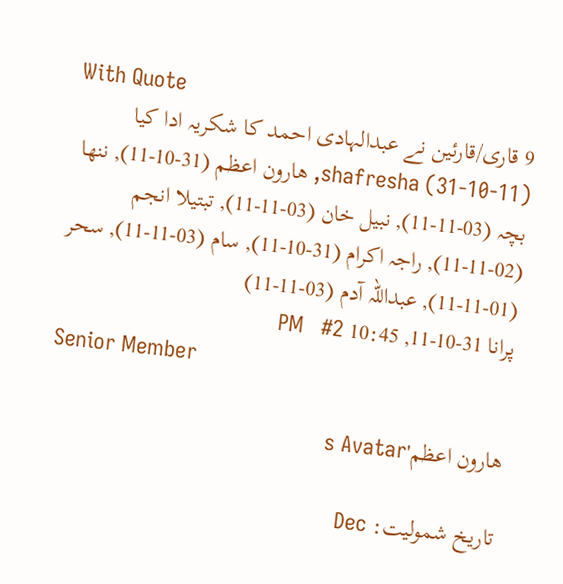With Quote
9 قاری/قارئین نے عبدالہادی احمد کا شکریہ ادا کیا
shafresha (31-10-11), ھارون اعظم (31-10-11), ننھا بچہ (03-11-11), نبیل خان (03-11-11), تبتیلا انجم (02-11-11), راجہ اکرام (31-10-11), سام (03-11-11), سحر (01-11-11), عبداللہ آدم (03-11-11)
پرانا 31-10-11, 10:45 PM   #2
Senior Member

ھارون اعظم's Avatar

تاریخ شمولیت: Dec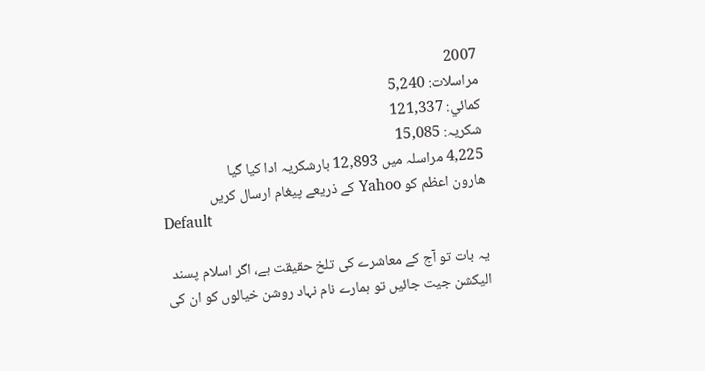2007
مراسلات: 5,240
کمائي: 121,337
شکریہ: 15,085
4,225 مراسلہ میں 12,893 بارشکریہ ادا کیا گیا
ھارون اعظم کو Yahoo کے ذریعے پیغام ارسال کریں
Default

یہ بات تو آج کے معاشرے کی تلخ حقیقت ہے، اگر اسلام پسند الیکشن جیت جائیں تو ہمارے نام نہاد روشن خیالوں کو ان کی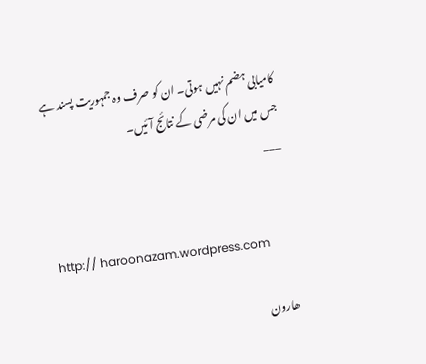کامیابی ہضم نہیں ہوتی۔ ان کو صرف وہ جمہوریت پسند ہے جس میں ان کی مرضی کے نتائج آئیں۔
___


http:// haroonazam.wordpress.com

ھارون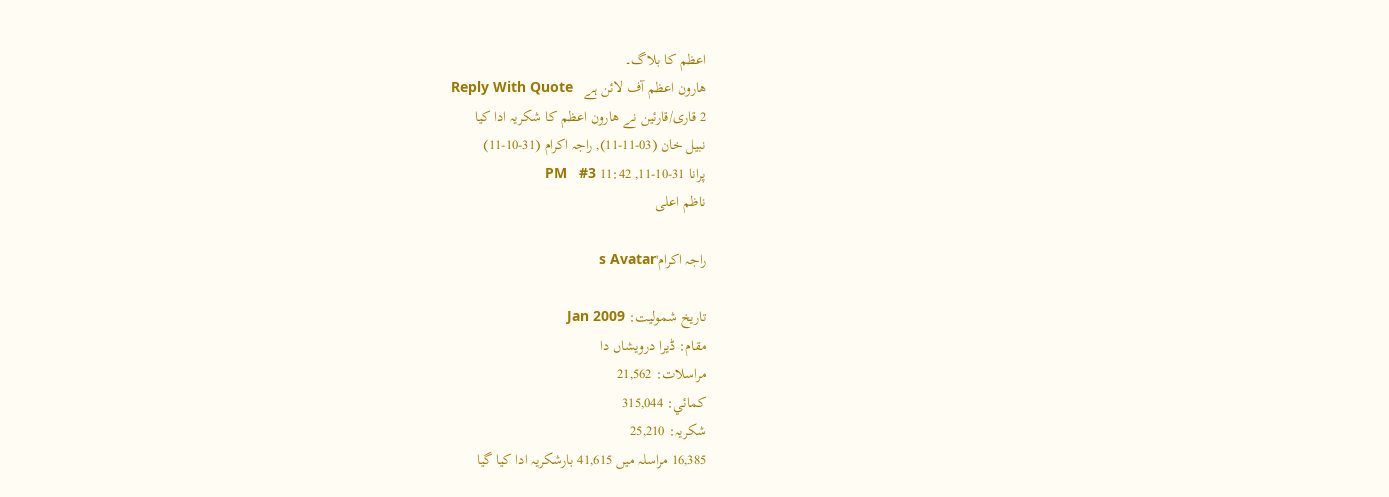اعظم کا بلاگ۔
ھارون اعظم آف لائن ہے   Reply With Quote
2 قاری/قارئین نے ھارون اعظم کا شکریہ ادا کیا
نبیل خان (03-11-11), راجہ اکرام (31-10-11)
پرانا 31-10-11, 11:42 PM   #3
ناظم اعلی

راجہ اکرام's Avatar

تاریخ شمولیت: Jan 2009
مقام: ڈیرا درویشاں دا
مراسلات: 21,562
کمائي: 315,044
شکریہ: 25,210
16,385 مراسلہ میں 41,615 بارشکریہ ادا کیا گیا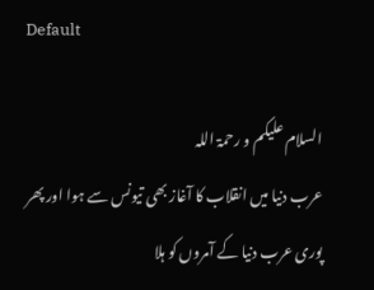Default

السلام علیکم و رحمۃ اللہ
عرب دنیا میں انقلاب کا آغاز بھی تیونس سے ہوا اور پھر پوری عرب دنیا کے آمروں کو ہلا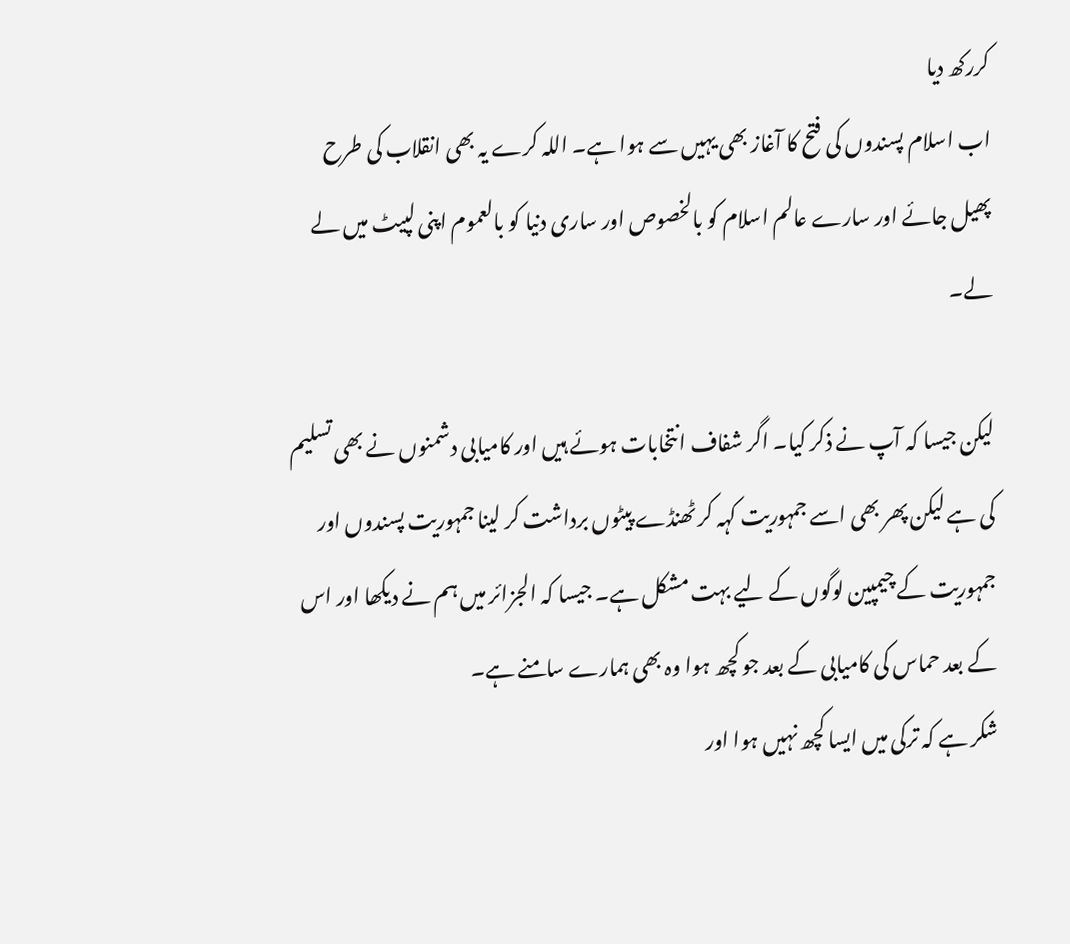کررکھ دیا
اب اسلام پسندوں کی فتح کا آغاز بھی یہیں سے ہوا ہے۔ اللہ کرے یہ بھی انقلاب کی طرح پھیل جائے اور سارے عالم اسلام کو بالخصوص اور ساری دنیا کو بالعموم اپنی لپیٹ میں لے لے۔

لیکن جیسا کہ آپ نے ذکر کیا۔ اگر شفاف انتخابات ہوئے ہیں اور کامیابی دشمنوں نے بھی تسلیم کی ہے لیکن پھر بھی اسے جمہوریت کہہ کر ٹھنڈے پیٹوں برداشت کر لینا جمہوریت پسندوں اور جمہوریت کے چیمپین لوگوں کے لیے بہت مشکل ہے۔ جیسا کہ الجزائر میں ہم نے دیکھا اور اس کے بعد حماس کی کامیابی کے بعد جو کچھ ہوا وہ بھی ہمارے سامنے ہے۔
شکر ہے کہ ترکی میں ایسا کچھ نہیں ہوا اور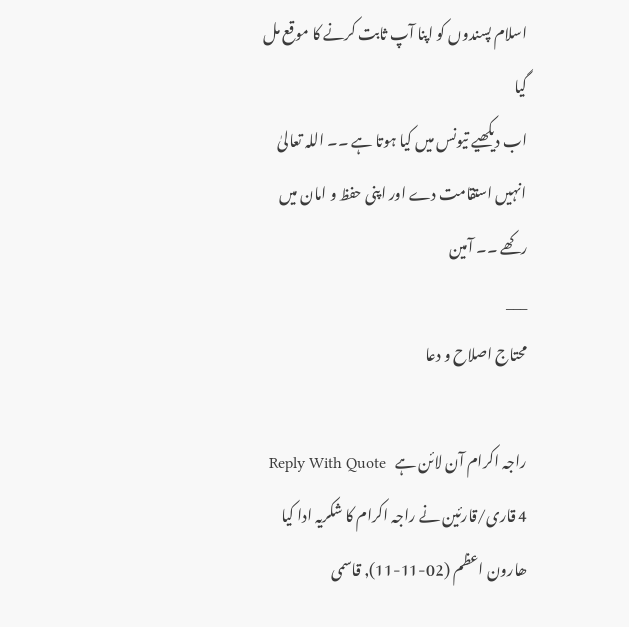اسلام پسندوں کو اپنا آپ ثابت کرنے کا موقع مل گیا
اب دیکھیے تیونس میں کیا ہوتا ہے ۔۔ اللہ تعالیٰ انہیں استقامت دے اور اپنی حفظ و امان میں رکھے ۔۔ آمین
___
محتاج اصلاح و دعا

راجہ اکرام آن لائن ہے   Reply With Quote
4 قاری/قارئین نے راجہ اکرام کا شکریہ ادا کیا
ھارون اعظم (02-11-11), قاسمی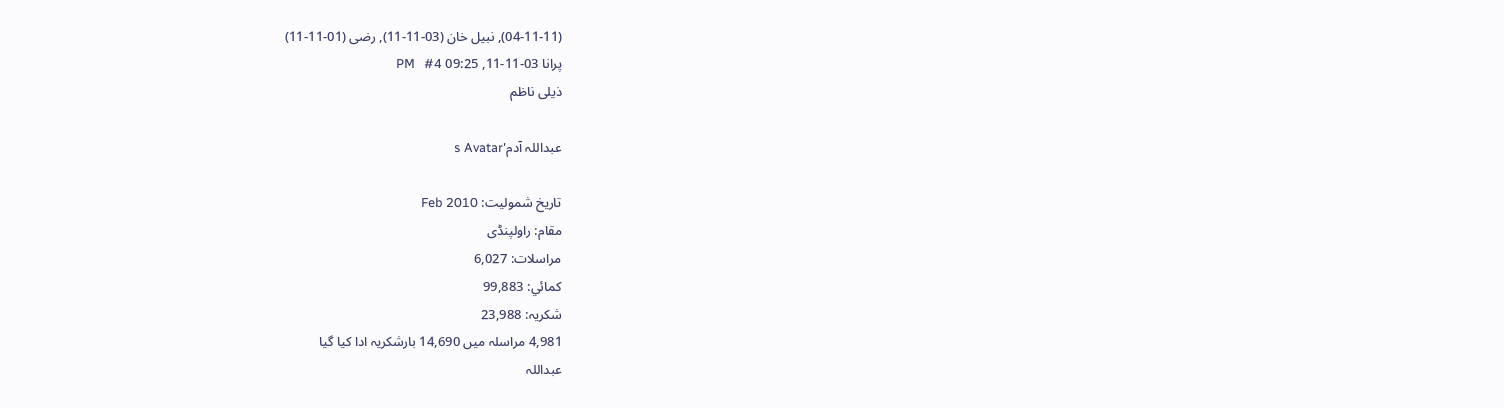(04-11-11), نبیل خان (03-11-11), رضی (01-11-11)
پرانا 03-11-11, 09:25 PM   #4
ذیلی ناظم

عبداللہ آدم's Avatar

تاریخ شمولیت: Feb 2010
مقام: راولپنڈی
مراسلات: 6,027
کمائي: 99,883
شکریہ: 23,988
4,981 مراسلہ میں 14,690 بارشکریہ ادا کیا گیا
عبداللہ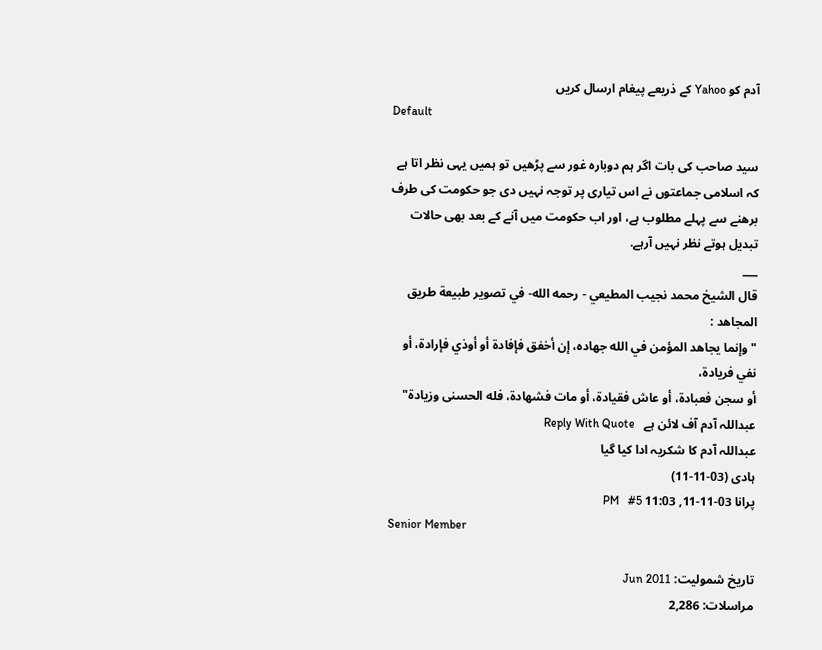آدم کو Yahoo کے ذریعے پیغام ارسال کریں
Default

سید صاحب کی بات اگر ہم دوبارہ غور سے پڑھیں تو ہمیں یہی نظر اتا ہے کہ اسلامی جماعتوں نے اس تیاری پر توجہ نہیں دی جو حکومت کی طرف برھنے سے پہلے مطلوب ہے، اور اب حکومت میں آنے کے بعد بھی حالات تبدیل ہوتے نظر نہیں آرہے.
___
قال الشيخ محمد نجيب المطيعي - رحمه الله- في تصوير طبيعة طريق المجاهد :
"وإنما يجاهد المؤمن في الله جهاده، إن أخفق فإفادة أو أوذي فإرادة، أو نفي فريادة،
أو سجن فعبادة، أو عاش فقيادة، أو مات فشهادة، فله الحسنى وزيادة"
عبداللہ آدم آف لائن ہے   Reply With Quote
عبداللہ آدم کا شکریہ ادا کیا گیا
ہادی (03-11-11)
پرانا 03-11-11, 11:03 PM   #5
Senior Member

تاریخ شمولیت: Jun 2011
مراسلات: 2,286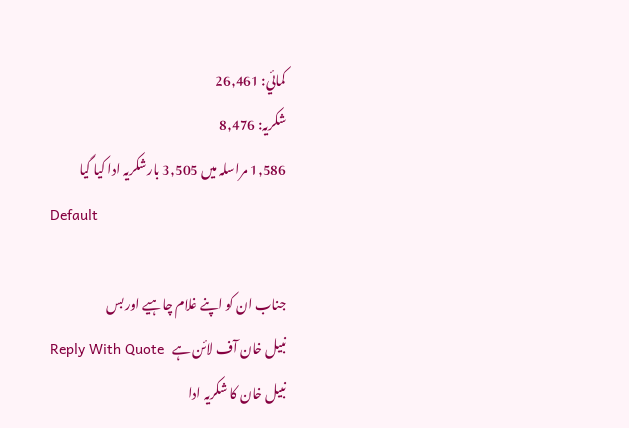کمائي: 26,461
شکریہ: 8,476
1,586 مراسلہ میں 3,505 بارشکریہ ادا کیا گیا
Default

جناب ان کو اپنے غلام چاہیے اور بس
نبیل خان آف لائن ہے   Reply With Quote
نبیل خان کا شکریہ ادا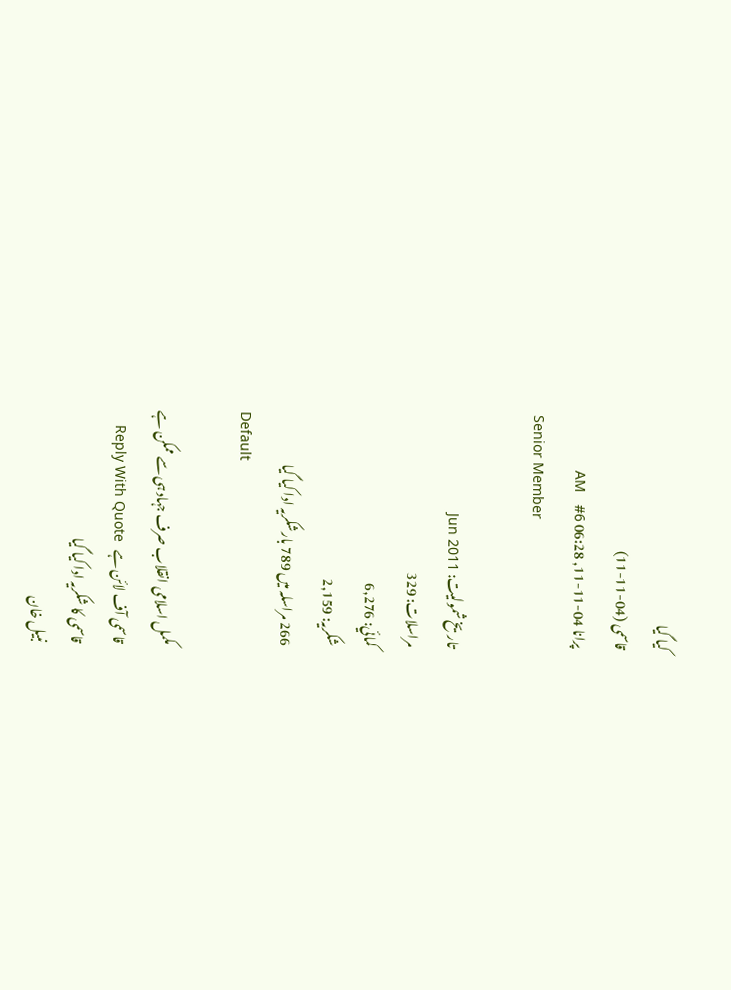کیا گیا
قاسمی (04-11-11)
پرانا 04-11-11, 06:28 AM   #6
Senior Member

تاریخ شمولیت: Jun 2011
مراسلات: 329
کمائي: 6,276
شکریہ: 2,159
266 مراسلہ میں 789 بارشکریہ ادا کیا گیا
Default

مکمل اسلامی انقلاب صرف جہاد ہی سے ممکن ہے
قاسمی آف لائن ہے   Reply With Quote
قاسمی کا شکریہ ادا کیا گیا
نبیل خان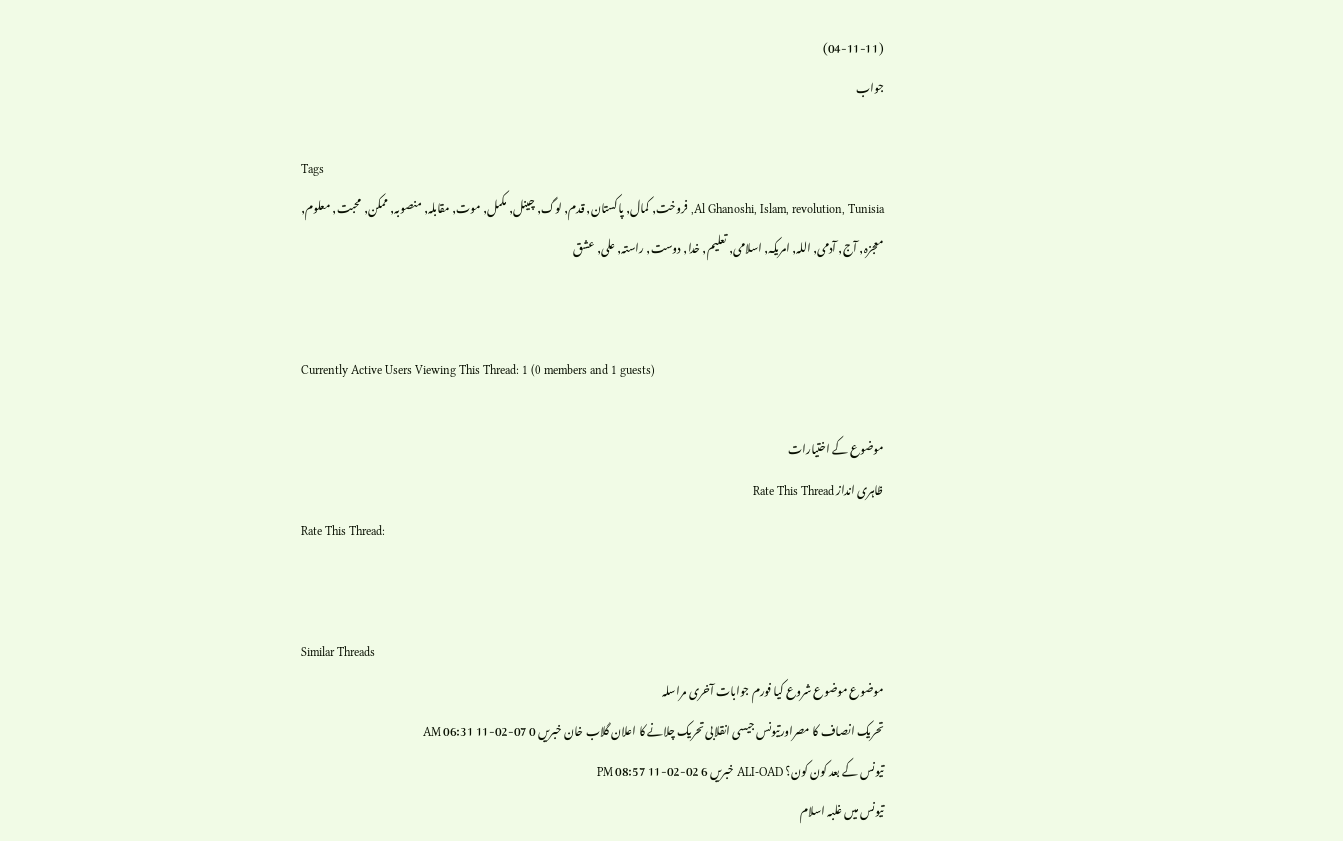(04-11-11)
جواب

Tags
Al Ghanoshi, Islam, revolution, Tunisia, فروخت, کمال, پاکستان, قدم, لوگ, چینل, مکمل, موت, مقابلہ, منصوبہ, ممکن, محبت, معلوم, معجزہ, آج, آدمی, اللہ, امریکہ, اسلامی, تعلیم, خدا, دوست, راستہ, علی, عشق


Currently Active Users Viewing This Thread: 1 (0 members and 1 guests)

موضوع کے اختیارات
ظاہری انداز Rate This Thread
Rate This Thread:


Similar Threads
موضوع موضوع شروع کیا فورم جوابات آخری مراسلہ
تحریک انصاف کا مصراورتیونس جیسی انقلابی تحریک چلانے کا اعلان گلاب خان خبریں 0 07-02-11 06:31 AM
تیونس کے بعد کون کون؟ ALI-OAD خبریں 6 02-02-11 08:57 PM
تیونس میں غلبہ اسلام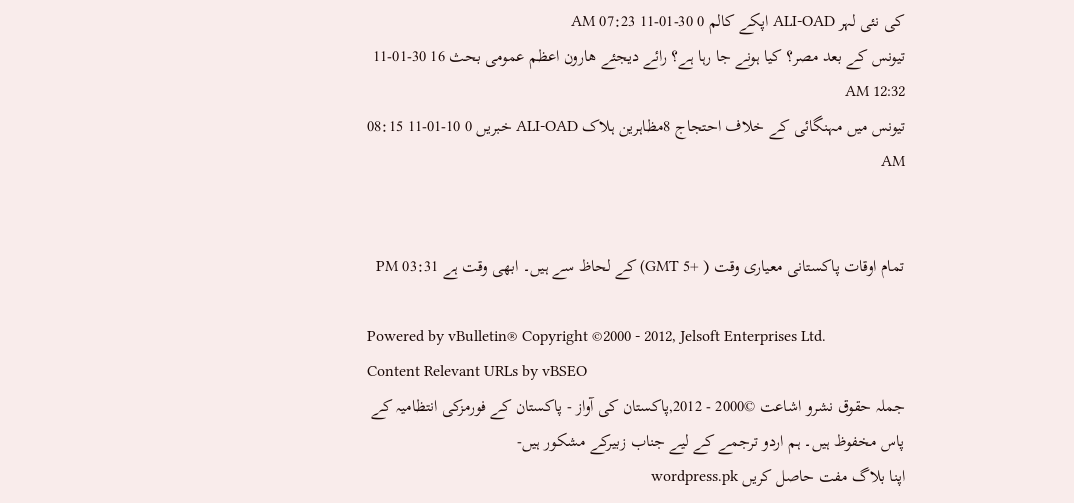کی نئی لہر ALI-OAD اپکے کالم 0 30-01-11 07:23 AM
تیونس کے بعد مصر؟ کیا ہونے جا رہا ہے؟ رائے دیجئے ھارون اعظم عمومی بحث 16 30-01-11 12:32 AM
تیونس میں مہنگائی کے خلاف احتجاج 8مظاہرین ہلاک ALI-OAD خبریں 0 10-01-11 08:15 AM


تمام اوقات پاکستانی معیاری وقت ( +5 GMT) کے لحاظ سے ہیں۔ ابھی وقت ہے 03:31 PM

Powered by vBulletin® Copyright ©2000 - 2012, Jelsoft Enterprises Ltd.
Content Relevant URLs by vBSEO
جملہ حقوق نشرو اشاعت ©2000 - 2012,پاکستان کی آواز - پاکستان کے فورمزکی انتظامیہ کے پاس مخفوظ ہیں۔ ہم اردو ترجمے کے لیے جناب زبیرکے مشکور ہیں-
اپنا بلاگ مفت حاصل کریں wordpress.pk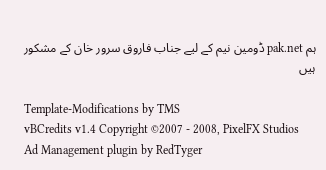ہم pak.net ڈومین نیم کے لیے جناب فاروق سرور خان کے مشکور ہیں

Template-Modifications by TMS
vBCredits v1.4 Copyright ©2007 - 2008, PixelFX Studios
Ad Management plugin by RedTyger